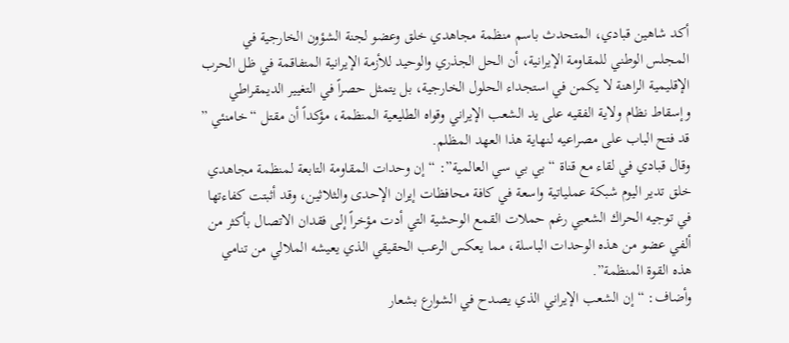أكد شاهين قبادي، المتحدث باسم منظمة مجاهدي خلق وعضو لجنة الشؤون الخارجية في المجلس الوطني للمقاومة الإيرانية، أن الحل الجذري والوحيد للأزمة الإيرانية المتفاقمة في ظل الحرب الإقليمية الراهنة لا يكمن في استجداء الحلول الخارجية، بل يتمثل حصراً في التغيير الديمقراطي وإسقاط نظام ولاية الفقيه على يد الشعب الإيراني وقواه الطليعية المنظمة، مؤكداً أن مقتل “خامنئي ” قد فتح الباب على مصراعيه لنهاية هذا العهد المظلم.
وقال قبادي في لقاء مع قناة “بي بي سي العالمية”: “إن وحدات المقاومة التابعة لمنظمة مجاهدي خلق تدير اليوم شبكة عملياتية واسعة في كافة محافظات إيران الإحدى والثلاثين، وقد أثبتت كفاءتها في توجيه الحراك الشعبي رغم حملات القمع الوحشية التي أدت مؤخراً إلى فقدان الاتصال بأكثر من ألفي عضو من هذه الوحدات الباسلة، مما يعكس الرعب الحقيقي الذي يعيشه الملالي من تنامي هذه القوة المنظمة”.
وأضاف: “إن الشعب الإيراني الذي يصدح في الشوارع بشعار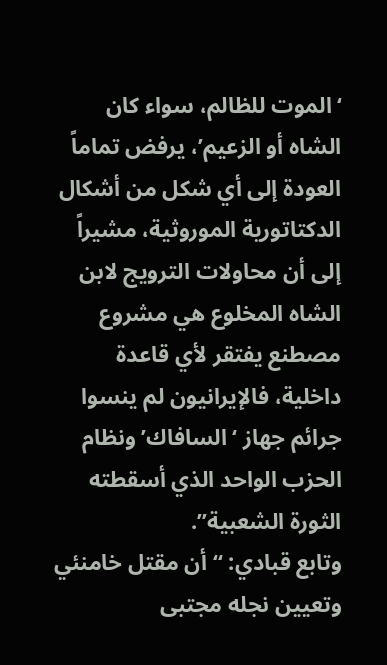‘الموت للظالم، سواء كان الشاه أو الزعيم’، يرفض تماماً العودة إلى أي شكل من أشكال الدكتاتورية الموروثية، مشيراً إلى أن محاولات الترويج لابن الشاه المخلوع هي مشروع مصطنع يفتقر لأي قاعدة داخلية، فالإيرانيون لم ينسوا جرائم جهاز ‘السافاك’ ونظام الحزب الواحد الذي أسقطته الثورة الشعبية”.
وتابع قبادي: “أن مقتل خامنئي وتعيين نجله مجتبى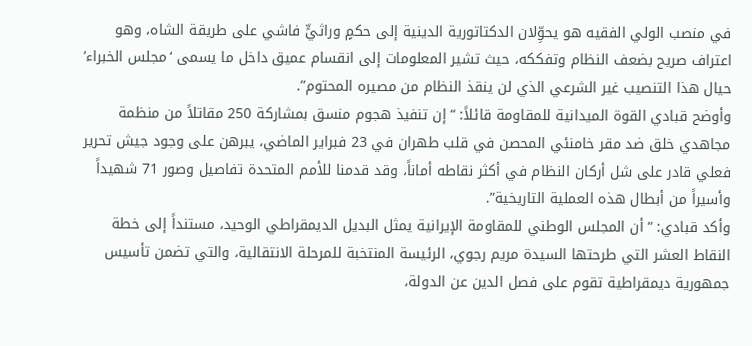في منصب الولي الفقيه هو يحوِّلان الدكتاتورية الدينية إلى حكمٍ وراثيٍّ فاشي على طريقة الشاه، وهو اعتراف صريح بضعف النظام وتفككه، حيث تشير المعلومات إلى انقسام عميق داخل ما يسمى ‘مجلس الخبراء’ حيال هذا التنصيب غير الشرعي الذي لن ينقذ النظام من مصيره المحتوم”.
وأوضح قبادي القوة الميدانية للمقاومة قائلاً: “إن تنفيذ هجوم منسق بمشاركة 250 مقاتلاً من منظمة مجاهدي خلق ضد مقر خامنئي المحصن في قلب طهران في 23 فبراير الماضي، يبرهن على وجود جيش تحرير فعلي قادر على شل أركان النظام في أكثر نقاطه أماناً، وقد قدمنا للأمم المتحدة تفاصيل وصور 71 شهيداً وأسيراً من أبطال هذه العملية التاريخية”.
وأكد قبادي: “أن المجلس الوطني للمقاومة الإيرانية يمثل البديل الديمقراطي الوحيد، مستنداً إلى خطة النقاط العشر التي طرحتها السيدة مريم رجوي، الرئيسة المنتخبة للمرحلة الانتقالية، والتي تضمن تأسيس جمهورية ديمقراطية تقوم على فصل الدين عن الدولة،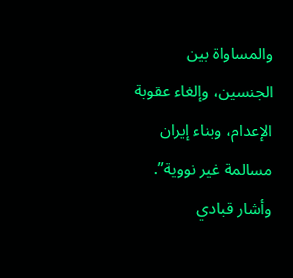والمساواة بين الجنسين، وإلغاء عقوبة الإعدام، وبناء إيران مسالمة غير نووية”.
وأشار قبادي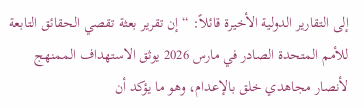إلى التقارير الدولية الأخيرة قائلاً: “إن تقرير بعثة تقصي الحقائق التابعة للأمم المتحدة الصادر في مارس 2026 يوثق الاستهداف الممنهج لأنصار مجاهدي خلق بالإعدام، وهو ما يؤكد أن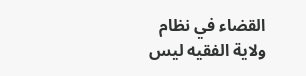القضاء في نظام ولاية الفقيه ليس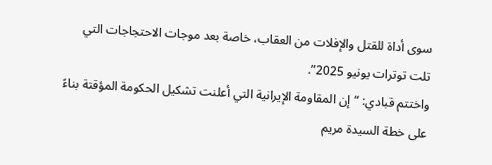سوى أداة للقتل والإفلات من العقاب، خاصة بعد موجات الاحتجاجات التي تلت توترات يونيو 2025”.
واختتم قبادي: “إن المقاومة الإيرانية التي أعلنت تشكيل الحكومة المؤقتة بناءً على خطة السيدة مريم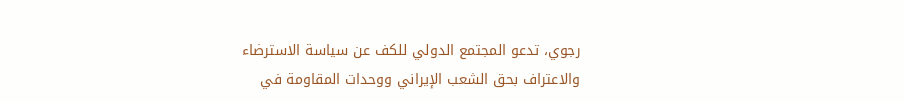رجوي، تدعو المجتمع الدولي للكف عن سياسة الاسترضاء والاعتراف بحق الشعب الإيراني ووحدات المقاومة في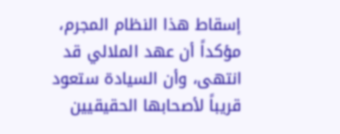إسقاط هذا النظام المجرم، مؤكداً أن عهد الملالي قد انتهى، وأن السيادة ستعود قريباً لأصحابها الحقيقيين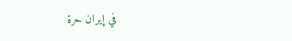في إيران حرة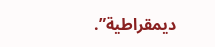ديمقراطية”.